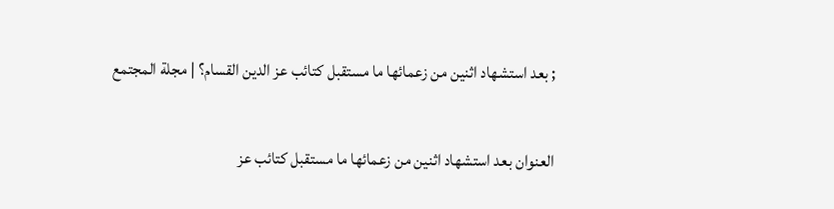; بعد استشهاد اثنين من زعمائها ما مستقبل كتائب عز الدين القسام؟ | مجلة المجتمع

العنوان بعد استشهاد اثنين من زعمائها ما مستقبل كتائب عز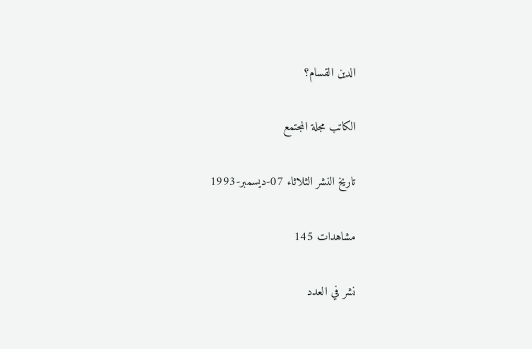الدين القسام؟

الكاتب مجلة المجتمع

تاريخ النشر الثلاثاء 07-ديسمبر-1993

مشاهدات 145

نشر في العدد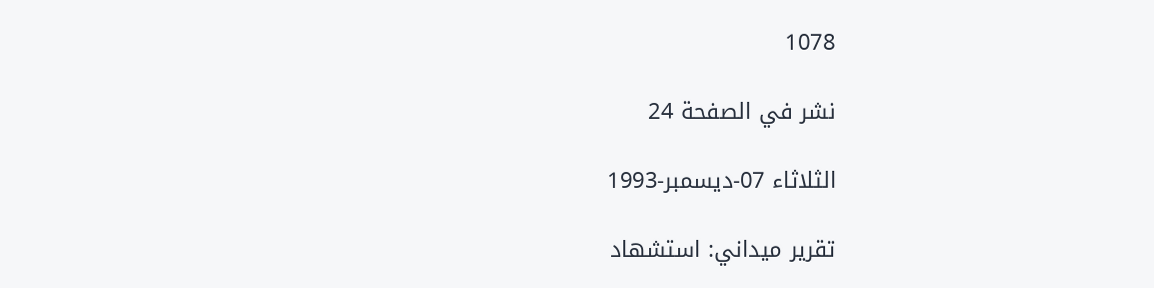1078

نشر في الصفحة 24

الثلاثاء 07-ديسمبر-1993

تقرير ميداني: استشهاد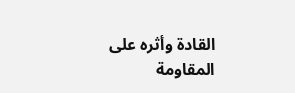القادة وأثره على المقاومة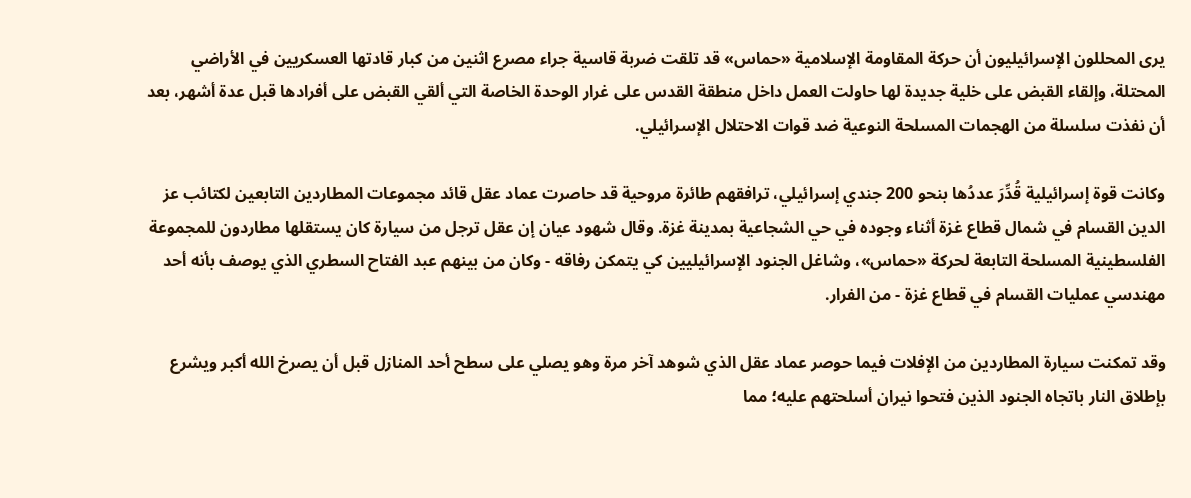يرى المحللون الإسرائيليون أن حركة المقاومة الإسلامية «حماس» قد تلقت ضربة قاسية جراء مصرع اثنين من كبار قادتها العسكريين في الأراضي المحتلة، وإلقاء القبض على خلية جديدة لها حاولت العمل داخل منطقة القدس على غرار الوحدة الخاصة التي ألقي القبض على أفرادها قبل عدة أشهر، بعد أن نفذت سلسلة من الهجمات المسلحة النوعية ضد قوات الاحتلال الإسرائيلي.

وكانت قوة إسرائيلية قُدِّرَ عددُها بنحو 200 جندي إسرائيلي، ترافقهم طائرة مروحية قد حاصرت عماد عقل قائد مجموعات المطاردين التابعين لكتائب عز الدين القسام في شمال قطاع غزة أثناء وجوده في حي الشجاعية بمدينة غزة. وقال شهود عيان إن عقل ترجل من سيارة كان يستقلها مطاردون للمجموعة الفلسطينية المسلحة التابعة لحركة «حماس»، وشاغل الجنود الإسرائيليين كي يتمكن رفاقه - وكان من بينهم عبد الفتاح السطري الذي يوصف بأنه أحد مهندسي عمليات القسام في قطاع غزة - من الفرار.

وقد تمكنت سيارة المطاردين من الإفلات فيما حوصر عماد عقل الذي شوهد آخر مرة وهو يصلي على سطح أحد المنازل قبل أن يصرخ الله أكبر ويشرع بإطلاق النار باتجاه الجنود الذين فتحوا نيران أسلحتهم عليه؛ مما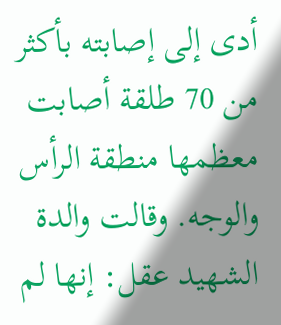أدى إلى إصابته بأكثر من 70 طلقة أصابت معظمها منطقة الرأس والوجه. وقالت والدة الشهيد عقل: إنها لم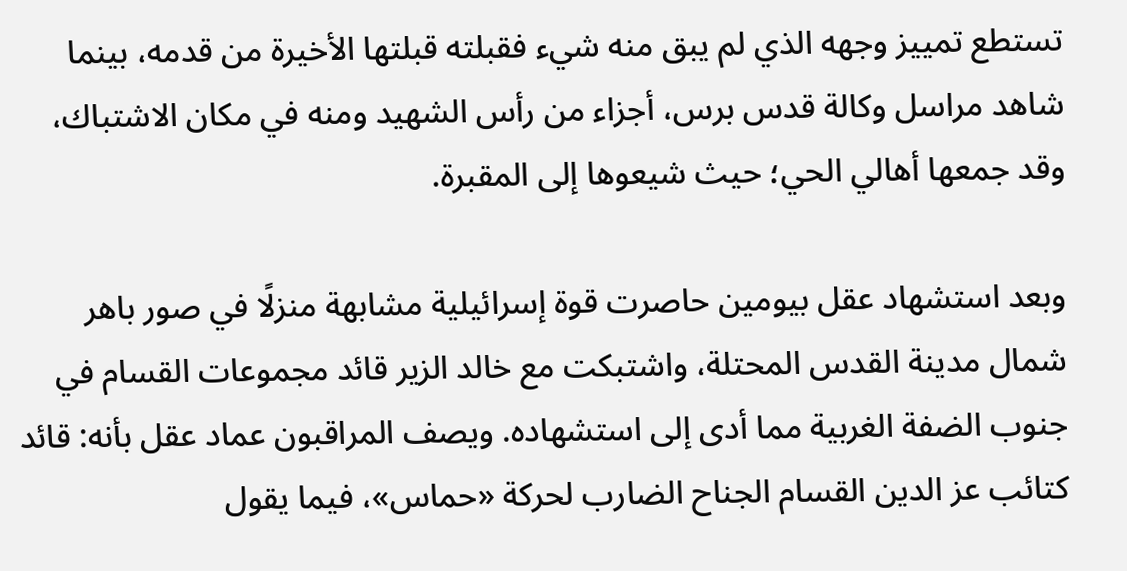تستطع تمييز وجهه الذي لم يبق منه شيء فقبلته قبلتها الأخيرة من قدمه، بينما شاهد مراسل وكالة قدس برس، أجزاء من رأس الشهيد ومنه في مكان الاشتباك، وقد جمعها أهالي الحي؛ حيث شيعوها إلى المقبرة.

وبعد استشهاد عقل بيومين حاصرت قوة إسرائيلية مشابهة منزلًا في صور باهر شمال مدينة القدس المحتلة، واشتبكت مع خالد الزير قائد مجموعات القسام في جنوب الضفة الغربية مما أدى إلى استشهاده. ويصف المراقبون عماد عقل بأنه: قائد كتائب عز الدين القسام الجناح الضارب لحركة «حماس»، فيما يقول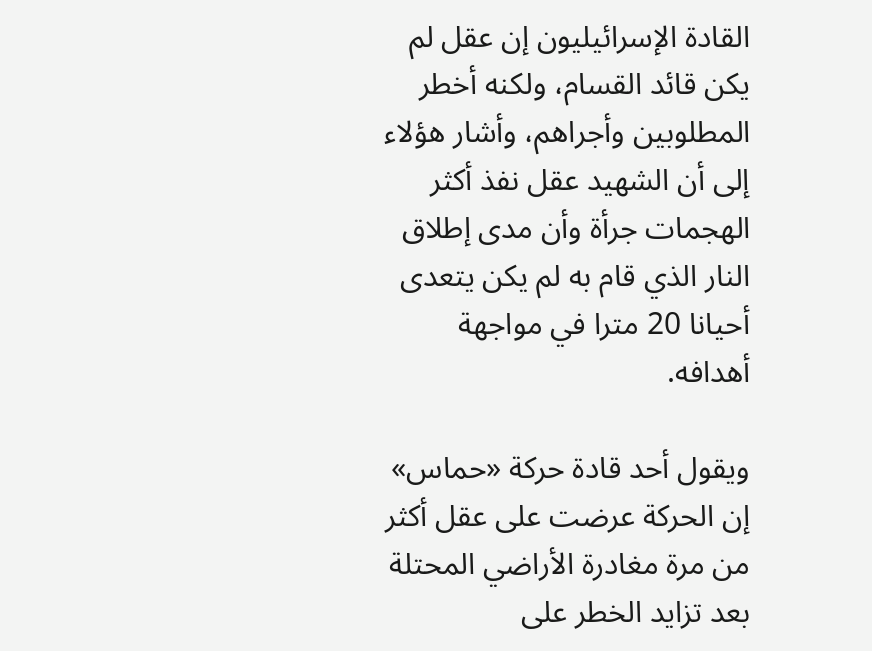القادة الإسرائيليون إن عقل لم يكن قائد القسام، ولكنه أخطر المطلوبين وأجراهم، وأشار هؤلاء إلى أن الشهيد عقل نفذ أكثر الهجمات جرأة وأن مدى إطلاق النار الذي قام به لم يكن يتعدى أحيانا 20 مترا في مواجهة أهدافه.

ويقول أحد قادة حركة «حماس» إن الحركة عرضت على عقل أكثر من مرة مغادرة الأراضي المحتلة بعد تزايد الخطر على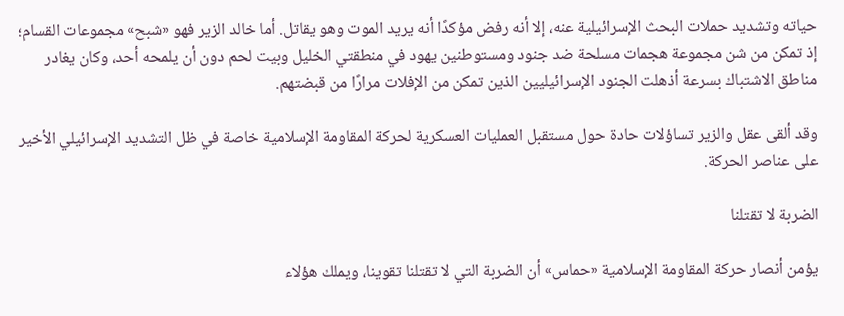حياته وتشديد حملات البحث الإسرائيلية عنه، إلا أنه رفض مؤكدًا أنه يريد الموت وهو يقاتل. أما خالد الزير فهو «شبح» مجموعات القسام؛ إذ تمكن من شن مجموعة هجمات مسلحة ضد جنود ومستوطنين يهود في منطقتي الخليل وبيت لحم دون أن يلمحه أحد، وكان يغادر مناطق الاشتباك بسرعة أذهلت الجنود الإسرائيليين الذين تمكن من الإفلات مرارًا من قبضتهم.

وقد ألقى عقل والزير تساؤلات حادة حول مستقبل العمليات العسكرية لحركة المقاومة الإسلامية خاصة في ظل التشديد الإسرائيلي الأخير على عناصر الحركة.

الضربة لا تقتلنا

يؤمن أنصار حركة المقاومة الإسلامية «حماس» أن الضربة التي لا تقتلنا تقوينا، ويملك هؤلاء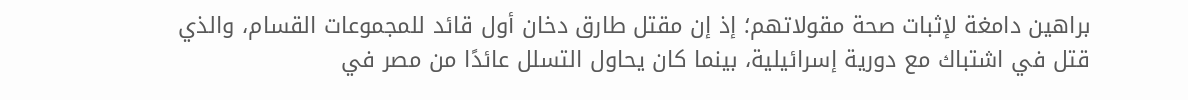براهين دامغة لإثبات صحة مقولاتهم؛ إذ إن مقتل طارق دخان أول قائد للمجموعات القسام، والذي قتل في اشتباك مع دورية إسرائيلية، بينما كان يحاول التسلل عائدًا من مصر في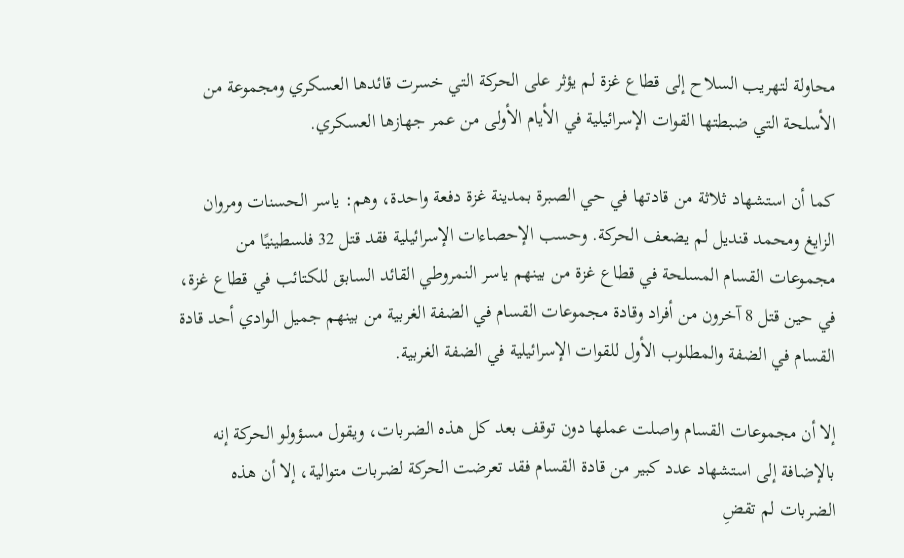محاولة لتهريب السلاح إلى قطاع غزة لم يؤثر على الحركة التي خسرت قائدها العسكري ومجموعة من الأسلحة التي ضبطتها القوات الإسرائيلية في الأيام الأولى من عمر جهازها العسكري.

كما أن استشهاد ثلاثة من قادتها في حي الصبرة بمدينة غزة دفعة واحدة، وهم: ياسر الحسنات ومروان الزايغ ومحمد قنديل لم يضعف الحركة. وحسب الإحصاءات الإسرائيلية فقد قتل 32 فلسطينيًا من مجموعات القسام المسلحة في قطاع غزة من بينهم ياسر النمروطي القائد السابق للكتائب في قطاع غزة، في حين قتل 8 آخرون من أفراد وقادة مجموعات القسام في الضفة الغربية من بينهم جميل الوادي أحد قادة القسام في الضفة والمطلوب الأول للقوات الإسرائيلية في الضفة الغربية.

إلا أن مجموعات القسام واصلت عملها دون توقف بعد كل هذه الضربات، ويقول مسؤولو الحركة إنه بالإضافة إلى استشهاد عدد كبير من قادة القسام فقد تعرضت الحركة لضربات متوالية، إلا أن هذه الضربات لم تقضِ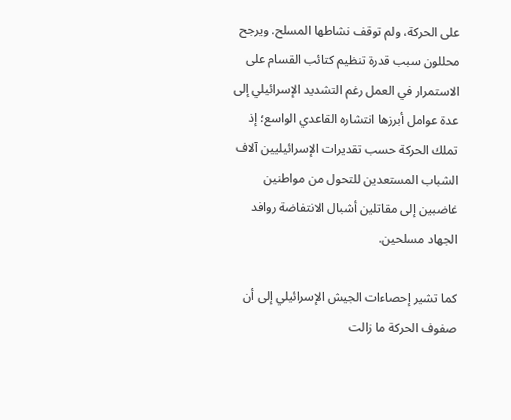على الحركة، ولم توقف نشاطها المسلح. ويرجح محللون سبب قدرة تنظيم كتائب القسام على الاستمرار في العمل رغم التشديد الإسرائيلي إلى عدة عوامل أبرزها انتشاره القاعدي الواسع؛ إذ تملك الحركة حسب تقديرات الإسرائيليين آلاف الشباب المستعدين للتحول من مواطنين غاضبين إلى مقاتلين أشبال الانتفاضة روافد الجهاد مسلحين.

كما تشير إحصاءات الجيش الإسرائيلي إلى أن صفوف الحركة ما زالت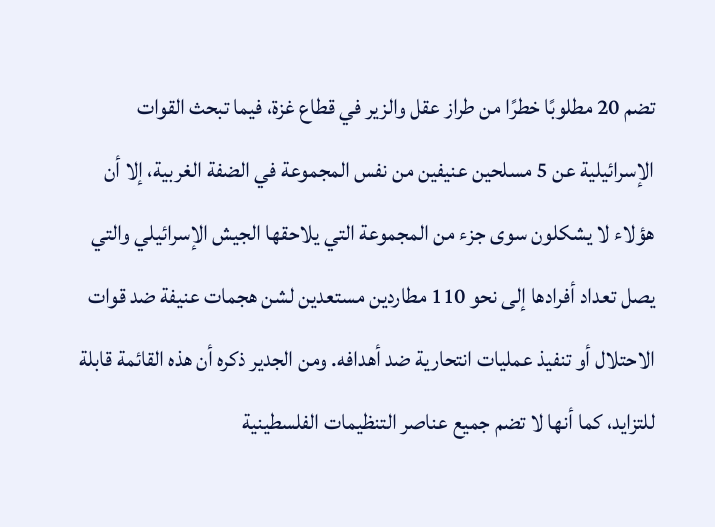تضم 20 مطلوبًا خطرًا من طراز عقل والزير في قطاع غزة، فيما تبحث القوات الإسرائيلية عن 5 مسلحين عنيفين من نفس المجموعة في الضفة الغربية، إلا أن هؤلاء لا يشكلون سوى جزء من المجموعة التي يلاحقها الجيش الإسرائيلي والتي يصل تعداد أفرادها إلى نحو 110 مطاردين مستعدين لشن هجمات عنيفة ضد قوات الاحتلال أو تنفيذ عمليات انتحارية ضد أهدافه. ومن الجدير ذكره أن هذه القائمة قابلة للتزايد، كما أنها لا تضم جميع عناصر التنظيمات الفلسطينية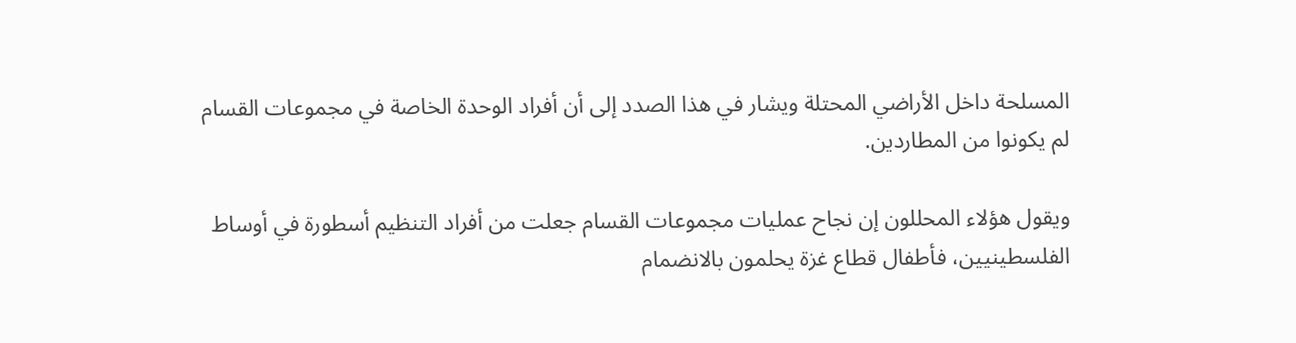المسلحة داخل الأراضي المحتلة ويشار في هذا الصدد إلى أن أفراد الوحدة الخاصة في مجموعات القسام لم يكونوا من المطاردين.

ويقول هؤلاء المحللون إن نجاح عمليات مجموعات القسام جعلت من أفراد التنظيم أسطورة في أوساط الفلسطينيين، فأطفال قطاع غزة يحلمون بالانضمام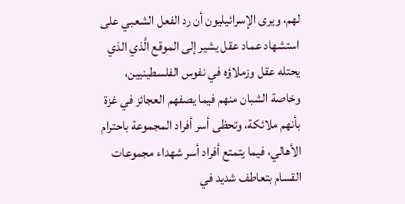لهم، ويرى الإسرائيليون أن رد الفعل الشعبي على استشهاد عماد عقل يشير إلى الموقع الَّذي الذي يحتله عقل وزملاؤه في نفوس الفلسطينيين، وخاصة الشبان منهم فيما يصفهم العجائز في غزة بأنهم ملائكة، وتحظى أسر أفراد المجموعة باحترام الأهالي، فيما يتمتع أفراد أسر شهداء مجموعات القسام بتعاطف شديد في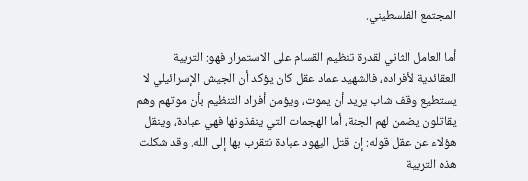المجتمع الفلسطيني.

أما العامل الثاني لقدرة تنظيم القسام على الاستمرار فهو: التربية العقائدية لأفراده، فالشهيد عماد عقل كان يؤكد أن الجيش الإسرائيلي لا يستطيع وقف شاب يريد أن يموت، ويؤمن أفراد التنظيم بأن موتهم وهم يقاتلون يضمن لهم الجنة، أما الهجمات التي ينفذونها فهي عبادة، وينقل هؤلاء عن عقل قوله: إن قتل اليهود عبادة نتقرب بها إلى الله. وقد شكلت هذه التربية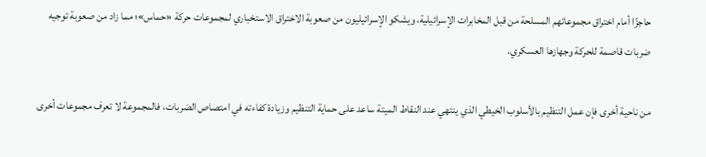حاجزًا أمام اختراق مجموعاتهم المسلحة من قبل المخابرات الإسرائيلية، ويشكو الإسرائيليون من صعوبة الاختراق الاستخباري لمجموعات حركة «حماس»؛ مما زاد من صعوبة توجيه ضربات قاصمة للحركة وجهازها العسكري.

من ناحية أخرى فإن عمل التنظيم بالأسلوب الخيطي الذي ينتهي عند النقاط الميتة ساعد على حماية التنظيم وزيادة كفاءته في امتصاص الضربات، فالمجموعة لا تعرف مجموعات أخرى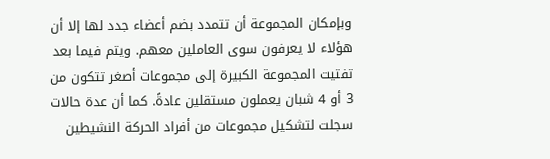وبإمكان المجموعة أن تتمدد بضم أعضاء جدد لها إلا أن هؤلاء لا يعرفون سوى العاملين معهم. ويتم فيما بعد تفتيت المجموعة الكبيرة إلى مجموعات أصغر تتكون من 3 أو 4 شبان يعملون مستقلين عادةً. كما أن عدة حالات سجلت لتشكيل مجموعات من أفراد الحركة النشيطين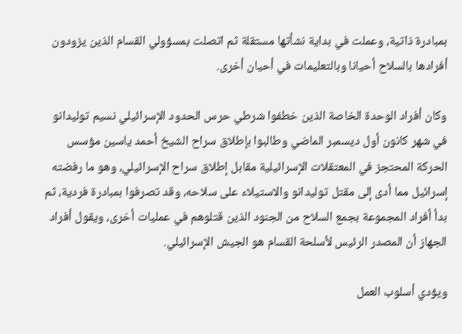بمبادرة ذاتية، وعملت في بداية نشأتها مستقلة ثم اتصلت بمسؤولي القسام الذين يزودون أفرادها بالسلاح أحيانا وبالتعليمات في أحيان أخرى.

وكان أفراد الوحدة الخاصة الذين خطفوا شرطي حرس الحدود الإسرائيلي نسيم توليدانو في شهر كانون أول ديسمبر الماضي وطالبوا بإطلاق سراح الشيخ أحمد ياسين مؤسس الحركة المحتجز في المعتقلات الإسرائيلية مقابل إطلاق سراح الإسرائيلي، وهو ما رفضته إسرائيل مما أدى إلى مقتل توليدانو والاستيلاء على سلاحه، وقد تصرفوا بمبادرة فردية، ثم بدأ أفراد المجموعة بجمع السلاح من الجنود الذين قتلوهم في عمليات أخرى، ويقول أفراد الجهاز أن المصدر الرئيس لأسلحة القسام هو الجيش الإسرائيلي.

ويؤدي أسلوب العمل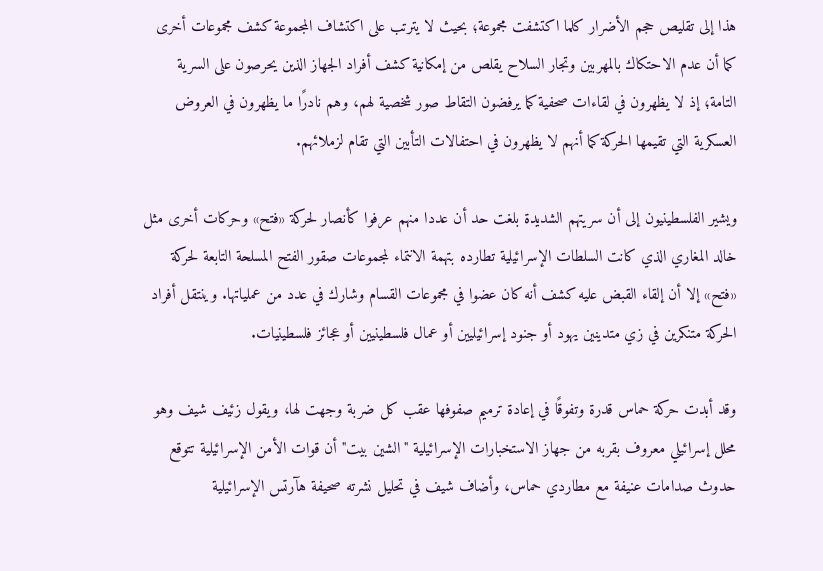هذا إلى تقليص حجم الأضرار كلما اكتشفت مجموعة؛ بحيث لا يترتب على اكتشاف المجموعة كشف مجموعات أخرى كما أن عدم الاحتكاك بالمهربين وتجار السلاح يقلص من إمكانية كشف أفراد الجهاز الذين يحرصون على السرية التامة؛ إذ لا يظهرون في لقاءات صحفية كما يرفضون التقاط صور شخصية لهم، وهم نادرًا ما يظهرون في العروض العسكرية التي تقيمها الحركة كما أنهم لا يظهرون في احتفالات التأبين التي تقام لزملائهم.

ويشير الفلسطينيون إلى أن سريتهم الشديدة بلغت حد أن عددا منهم عرفوا كأنصار لحركة «فتح» وحركات أخرى مثل خالد المغاري الذي كانت السلطات الإسرائيلية تطارده بتهمة الانتماء لمجموعات صقور الفتح المسلحة التابعة لحركة «فتح» إلا أن إلقاء القبض عليه كشف أنه كان عضوا في مجموعات القسام وشارك في عدد من عملياتها. وينتقل أفراد الحركة متنكرين في زي متدينين يهود أو جنود إسرائيليين أو عمال فلسطينيين أو عجائز فلسطينيات.

وقد أبدت حركة حماس قدرة وتفوقًا في إعادة ترميم صفوفها عقب كل ضربة وجهت لها، ويقول زئيف شيف وهو محلل إسرائيلي معروف بقربه من جهاز الاستخبارات الإسرائيلية "الشين بيت" أن قوات الأمن الإسرائيلية تتوقع حدوث صدامات عنيفة مع مطاردي حماس، وأضاف شيف في تحليل نشرته صحيفة هآرتس الإسرائيلية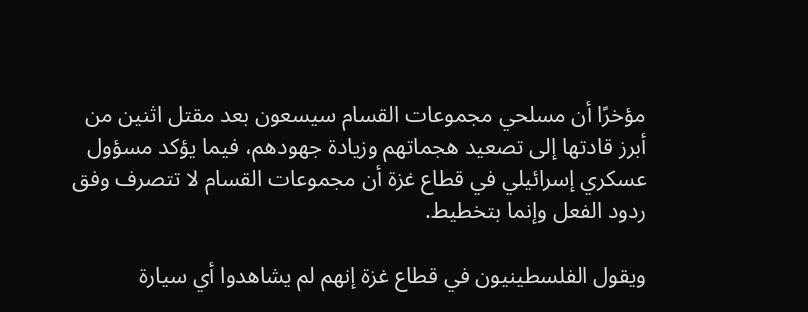مؤخرًا أن مسلحي مجموعات القسام سيسعون بعد مقتل اثنين من أبرز قادتها إلى تصعيد هجماتهم وزيادة جهودهم، فيما يؤكد مسؤول عسكري إسرائيلي في قطاع غزة أن مجموعات القسام لا تتصرف وفق ردود الفعل وإنما بتخطيط.

ويقول الفلسطينيون في قطاع غزة إنهم لم يشاهدوا أي سيارة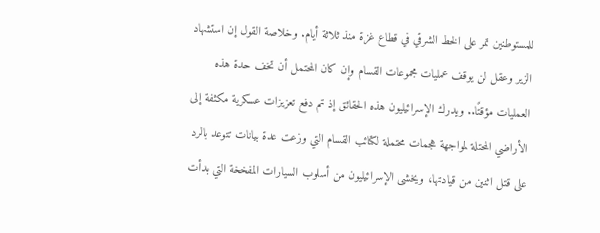للمستوطنين تمر على الخط الشرقي في قطاع غزة منذ ثلاثة أيام. وخلاصة القول إن استشهاد الزير وعقل لن يوقف عمليات مجموعات القسام وإن كان المحتمل أن تخف حدة هذه العمليات مؤقتًا.. ويدرك الإسرائيليون هذه الحقائق إذ تم دفع تعزيزات عسكرية مكثفة إلى الأراضي المحتلة لمواجهة هجمات محتملة لكتائب القسام التي وزعت عدة بيانات تتوعد بالرد على قتل اثنين من قيادتها، ويخشى الإسرائيليون من أسلوب السيارات المفخخة التي بدأت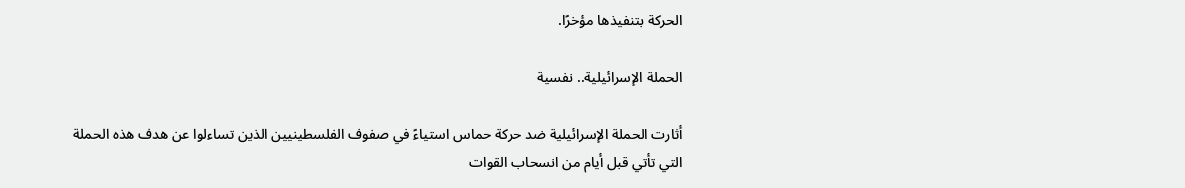الحركة بتنفيذها مؤخرًا.

الحملة الإسرائيلية.. نفسية

أثارت الحملة الإسرائيلية ضد حركة حماس استياءً في صفوف الفلسطينيين الذين تساءلوا عن هدف هذه الحملة التي تأتي قبل أيام من انسحاب القوات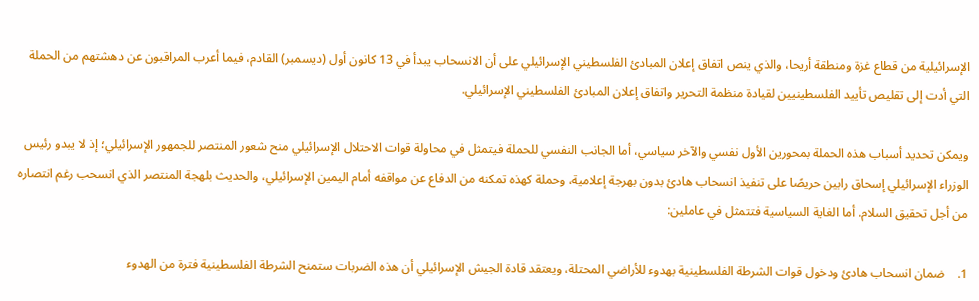الإسرائيلية من قطاع غزة ومنطقة أريحا، والذي ينص اتفاق إعلان المبادئ الفلسطيني الإسرائيلي على أن الانسحاب يبدأ في 13 كانون أول (ديسمبر) القادم، فيما أعرب المراقبون عن دهشتهم من الحملة التي أدت إلى تقليص تأييد الفلسطينيين لقيادة منظمة التحرير واتفاق إعلان المبادئ الفلسطيني الإسرائيلي.

ويمكن تحديد أسباب هذه الحملة بمحورين الأول نفسي والآخر سياسي، أما الجانب النفسي للحملة فيتمثل في محاولة قوات الاحتلال الإسرائيلي منح شعور المنتصر للجمهور الإسرائيلي؛ إذ لا يبدو رئيس الوزراء الإسرائيلي إسحاق رابين حريصًا على تنفيذ انسحاب هادئ بدون بهرجة إعلامية، وحملة كهذه تمكنه من الدفاع عن مواقفه أمام اليمين الإسرائيلي، والحديث بلهجة المنتصر الذي انسحب رغم انتصاره من أجل تحقيق السلام. أما الغاية السياسية فتتمثل في عاملين:

1.    ضمان انسحاب هادئ ودخول قوات الشرطة الفلسطينية بهدوء للأراضي المحتلة، ويعتقد قادة الجيش الإسرائيلي أن هذه الضربات ستمنح الشرطة الفلسطينية فترة من الهدوء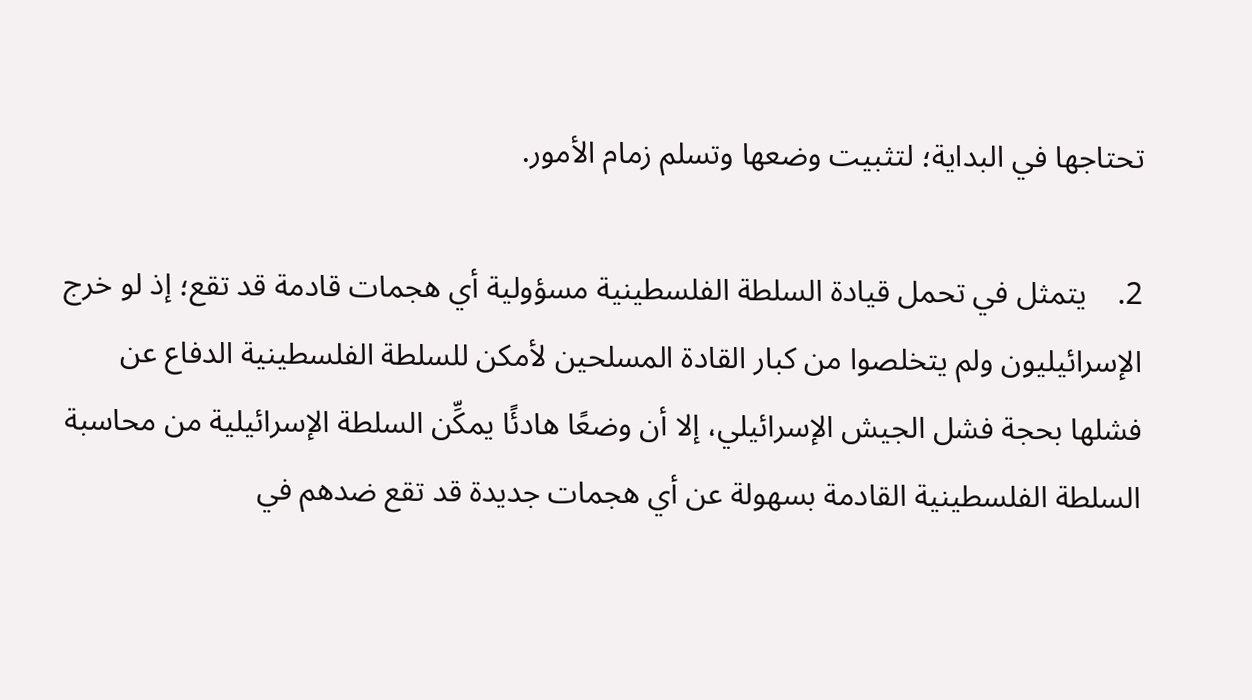تحتاجها في البداية؛ لتثبيت وضعها وتسلم زمام الأمور.

2.    يتمثل في تحمل قيادة السلطة الفلسطينية مسؤولية أي هجمات قادمة قد تقع؛ إذ لو خرج الإسرائيليون ولم يتخلصوا من كبار القادة المسلحين لأمكن للسلطة الفلسطينية الدفاع عن فشلها بحجة فشل الجيش الإسرائيلي، إلا أن وضعًا هادئًا يمكِّن السلطة الإسرائيلية من محاسبة السلطة الفلسطينية القادمة بسهولة عن أي هجمات جديدة قد تقع ضدهم في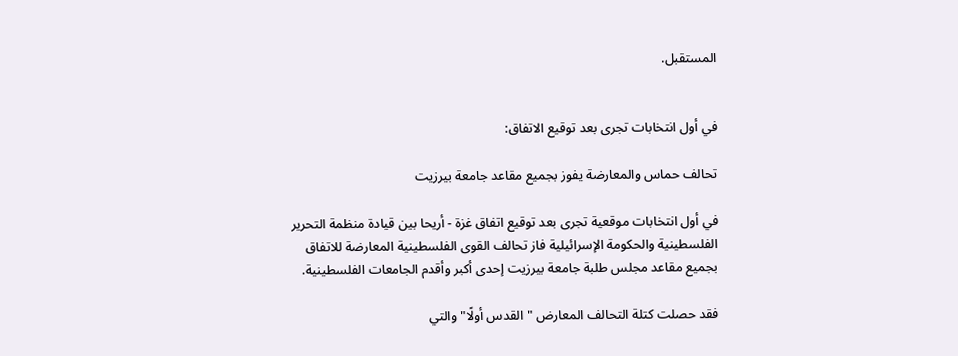المستقبل.


في أول انتخابات تجرى بعد توقيع الاتفاق:

تحالف حماس والمعارضة يفوز بجميع مقاعد جامعة بيرزيت

في أول انتخابات موقعية تجرى بعد توقيع اتفاق غزة - أريحا بين قيادة منظمة التحرير الفلسطينية والحكومة الإسرائيلية فاز تحالف القوى الفلسطينية المعارضة للاتفاق بجميع مقاعد مجلس طلبة جامعة بيرزيت إحدى أكبر وأقدم الجامعات الفلسطينية.

فقد حصلت كتلة التحالف المعارض "القدس أولًا" والتي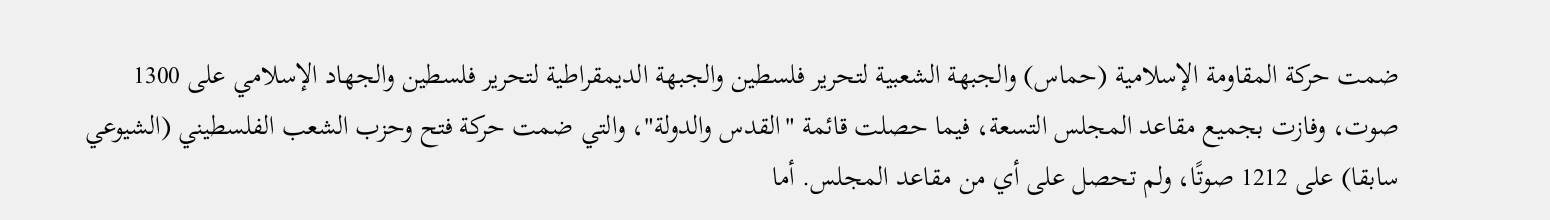ضمت حركة المقاومة الإسلامية (حماس) والجبهة الشعبية لتحرير فلسطين والجبهة الديمقراطية لتحرير فلسطين والجهاد الإسلامي على 1300 صوت، وفازت بجميع مقاعد المجلس التسعة، فيما حصلت قائمة "القدس والدولة"، والتي ضمت حركة فتح وحزب الشعب الفلسطيني (الشيوعي سابقا) على 1212 صوتًا، ولم تحصل على أي من مقاعد المجلس. أما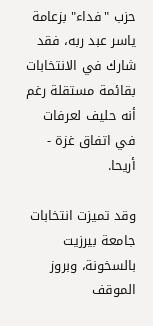حزب "فداء" بزعامة ياسر عبد ربه، فقد شارك في الانتخابات بقائمة مستقلة رغم أنه حليف لعرفات في اتفاق غزة - أريحا.

وقد تميزت انتخابات جامعة بيرزيت بالسخونة، وبروز الموقف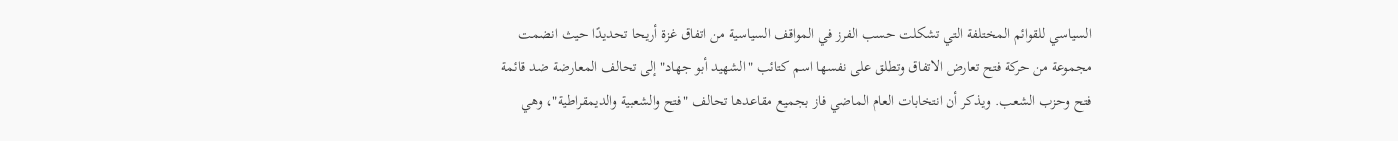السياسي للقوائم المختلفة التي تشكلت حسب الفرز في المواقف السياسية من اتفاق غزة أريحا تحديدًا حيث انضمت مجموعة من حركة فتح تعارض الاتفاق وتطلق على نفسها اسم كتائب "الشهيد أبو جهاد" إلى تحالف المعارضة ضد قائمة فتح وحزب الشعب. ويذكر أن انتخابات العام الماضي فاز بجميع مقاعدها تحالف "فتح والشعبية والديمقراطية"، وهي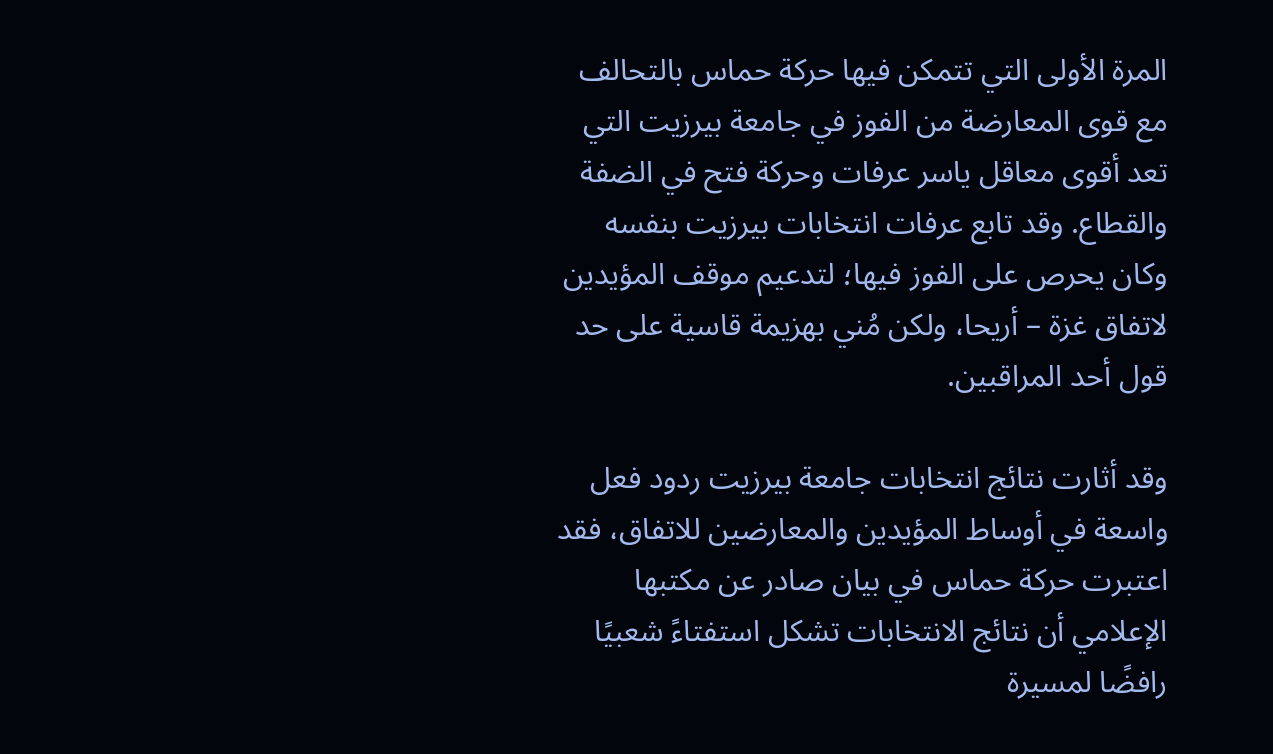المرة الأولى التي تتمكن فيها حركة حماس بالتحالف مع قوى المعارضة من الفوز في جامعة بيرزيت التي تعد أقوى معاقل ياسر عرفات وحركة فتح في الضفة والقطاع. وقد تابع عرفات انتخابات بيرزيت بنفسه وكان يحرص على الفوز فيها؛ لتدعيم موقف المؤيدين لاتفاق غزة – أريحا، ولكن مُني بهزيمة قاسية على حد قول أحد المراقبين.

وقد أثارت نتائج انتخابات جامعة بيرزيت ردود فعل واسعة في أوساط المؤيدين والمعارضين للاتفاق، فقد اعتبرت حركة حماس في بيان صادر عن مكتبها الإعلامي أن نتائج الانتخابات تشكل استفتاءً شعبيًا رافضًا لمسيرة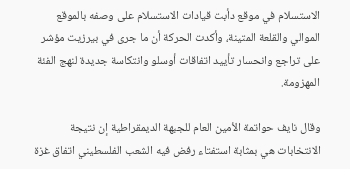الاستسلام في موقع دأبت قيادات الاستسلام على وصفه بالموقع الموالي والقلعة المتينة، وأكدت الحركة أن ما جرى في بيرزيت مؤشر على تراجع وانحسار تأیيد اتفاقات أوسلو وانتكاسة جديدة لنهج الفئة المهزومة.

وقال نايف حواتمة الأمين العام للجبهة الديمقراطية إن نتيجة الانتخابات هي بمثابة استفتاء رفض فيه الشعب الفلسطيني اتفاق غزة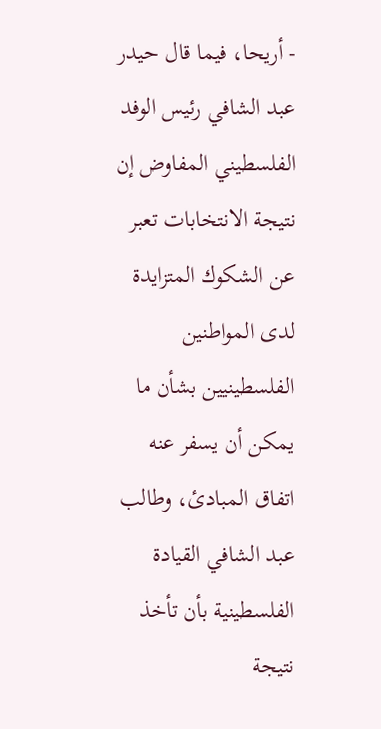- أريحا، فيما قال حيدر عبد الشافي رئيس الوفد الفلسطيني المفاوض إن نتيجة الانتخابات تعبر عن الشكوك المتزايدة لدى المواطنين الفلسطينيين بشأن ما يمكن أن يسفر عنه اتفاق المبادئ، وطالب عبد الشافي القيادة الفلسطينية بأن تأخذ نتيجة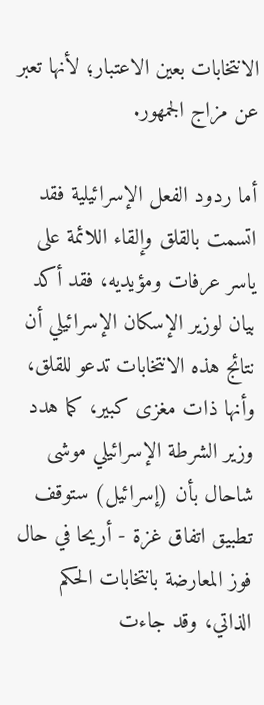الانتخابات بعين الاعتبار؛ لأنها تعبر عن مزاج الجمهور.

أما ردود الفعل الإسرائيلية فقد اتسمت بالقلق وإلقاء اللائمة على ياسر عرفات ومؤيديه، فقد أكد بيان لوزير الإسكان الإسرائيلي أن نتائج هذه الانتخابات تدعو للقلق، وأنها ذات مغزى كبير، كما هدد وزير الشرطة الإسرائيلي موشى شاحال بأن (إسرائيل) ستوقف تطبيق اتفاق غزة - أريحا في حال فوز المعارضة بانتخابات الحكم الذاتي، وقد جاءت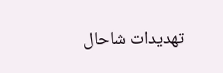تهديدات شاحال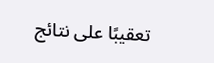تعقيبًا على نتائج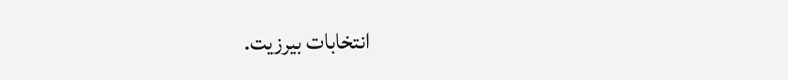انتخابات بيرزيت.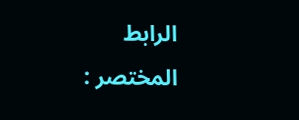الرابط المختصر :